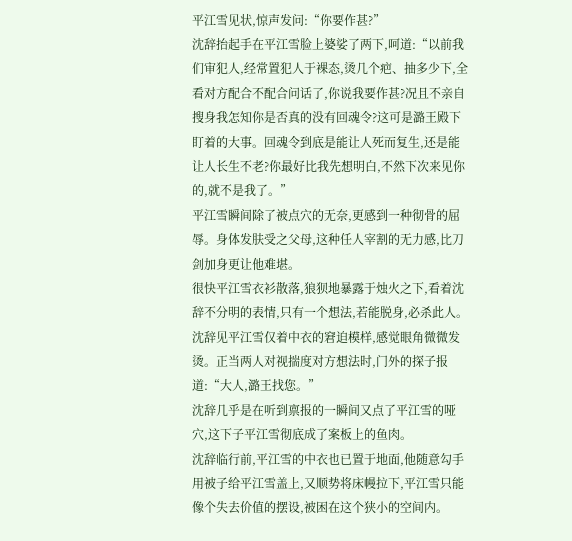平江雪见状,惊声发问:“你要作甚?”
沈辞抬起手在平江雪脸上婆娑了两下,呵道:“以前我们审犯人,经常置犯人于裸态,烫几个疤、抽多少下,全看对方配合不配合问话了,你说我要作甚?况且不亲自搜身我怎知你是否真的没有回魂令?这可是潞王殿下盯着的大事。回魂令到底是能让人死而复生,还是能让人长生不老?你最好比我先想明白,不然下次来见你的,就不是我了。”
平江雪瞬间除了被点穴的无奈,更感到一种彻骨的屈辱。身体发肤受之父母,这种任人宰割的无力感,比刀剑加身更让他难堪。
很快平江雪衣衫散落,狼狈地暴露于烛火之下,看着沈辞不分明的表情,只有一个想法,若能脱身,必杀此人。
沈辞见平江雪仅着中衣的窘迫模样,感觉眼角微微发烫。正当两人对视揣度对方想法时,门外的探子报道:“大人,潞王找您。”
沈辞几乎是在听到禀报的一瞬间又点了平江雪的哑穴,这下子平江雪彻底成了案板上的鱼肉。
沈辞临行前,平江雪的中衣也已置于地面,他随意勾手用被子给平江雪盖上,又顺势将床幔拉下,平江雪只能像个失去价值的摆设,被困在这个狭小的空间内。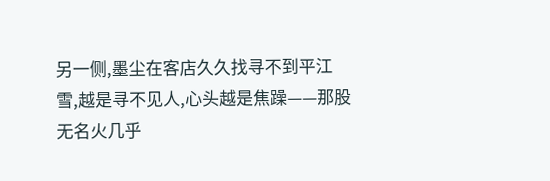另一侧,墨尘在客店久久找寻不到平江雪,越是寻不见人,心头越是焦躁——那股无名火几乎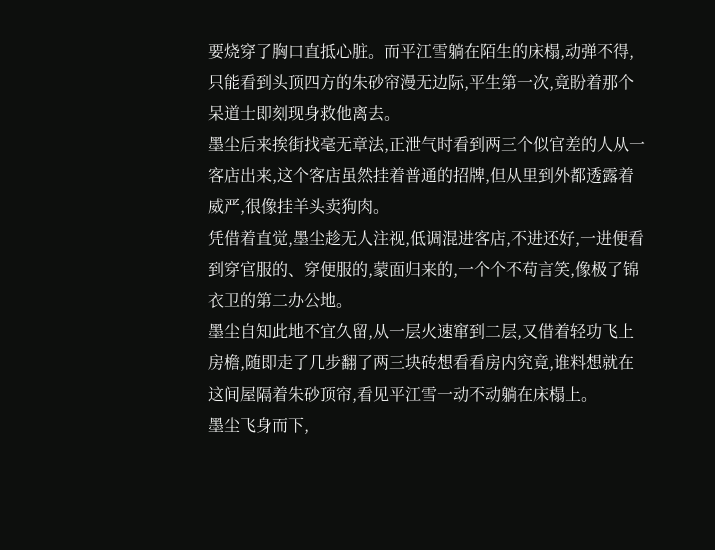要烧穿了胸口直抵心脏。而平江雪躺在陌生的床榻,动弹不得,只能看到头顶四方的朱砂帘漫无边际,平生第一次,竟盼着那个呆道士即刻现身救他离去。
墨尘后来挨街找毫无章法,正泄气时看到两三个似官差的人从一客店出来,这个客店虽然挂着普通的招牌,但从里到外都透露着威严,很像挂羊头卖狗肉。
凭借着直觉,墨尘趁无人注视,低调混进客店,不进还好,一进便看到穿官服的、穿便服的,蒙面归来的,一个个不苟言笑,像极了锦衣卫的第二办公地。
墨尘自知此地不宜久留,从一层火速窜到二层,又借着轻功飞上房檐,随即走了几步翻了两三块砖想看看房内究竟,谁料想就在这间屋隔着朱砂顶帘,看见平江雪一动不动躺在床榻上。
墨尘飞身而下,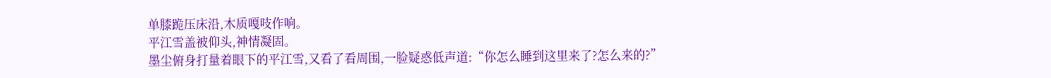单膝跪压床沿,木质嘎吱作响。
平江雪盖被仰头,神情凝固。
墨尘俯身打量着眼下的平江雪,又看了看周围,一脸疑惑低声道:“你怎么睡到这里来了?怎么来的?”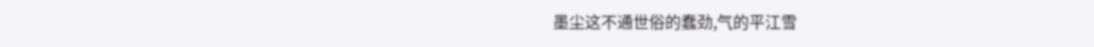墨尘这不通世俗的蠢劲,气的平江雪